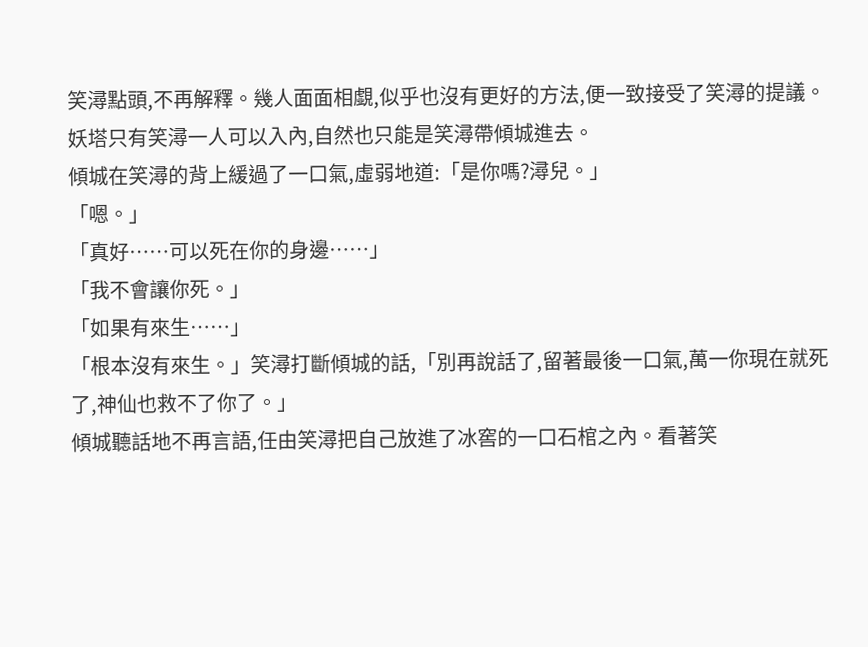笑潯點頭,不再解釋。幾人面面相覷,似乎也沒有更好的方法,便一致接受了笑潯的提議。妖塔只有笑潯一人可以入內,自然也只能是笑潯帶傾城進去。
傾城在笑潯的背上緩過了一口氣,虛弱地道:「是你嗎?潯兒。」
「嗯。」
「真好……可以死在你的身邊……」
「我不會讓你死。」
「如果有來生……」
「根本沒有來生。」笑潯打斷傾城的話,「別再說話了,留著最後一口氣,萬一你現在就死了,神仙也救不了你了。」
傾城聽話地不再言語,任由笑潯把自己放進了冰窖的一口石棺之內。看著笑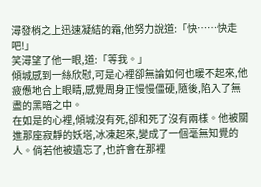潯發梢之上迅速凝結的霜,他努力說道:「快……快走吧!」
笑潯望了他一眼,道:「等我。」
傾城感到一絲欣慰,可是心裡卻無論如何也暖不起來,他疲憊地合上眼睛,感覺周身正慢慢僵硬,隨後,陷入了無盡的黑暗之中。
在如是的心裡,傾城沒有死,卻和死了沒有兩樣。他被關進那座寂靜的妖塔,冰凍起來,變成了一個毫無知覺的人。倘若他被遺忘了,也許會在那裡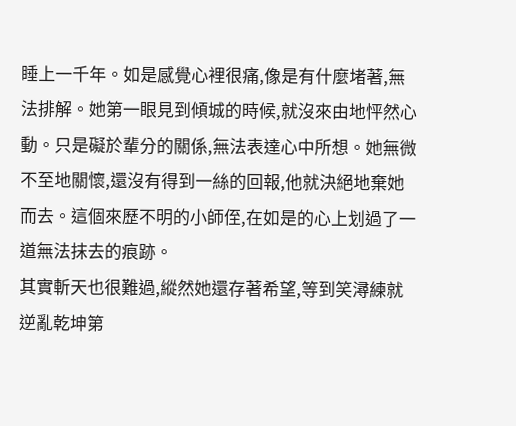睡上一千年。如是感覺心裡很痛,像是有什麼堵著,無法排解。她第一眼見到傾城的時候,就沒來由地怦然心動。只是礙於輩分的關係,無法表達心中所想。她無微不至地關懷,還沒有得到一絲的回報,他就決絕地棄她而去。這個來歷不明的小師侄,在如是的心上划過了一道無法抹去的痕跡。
其實斬天也很難過,縱然她還存著希望,等到笑潯練就逆亂乾坤第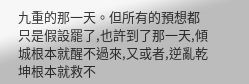九重的那一天。但所有的預想都只是假設罷了,也許到了那一天,傾城根本就醒不過來,又或者,逆亂乾坤根本就救不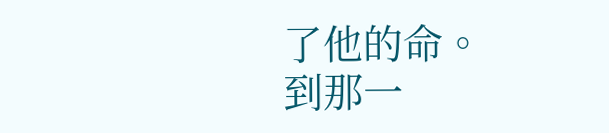了他的命。
到那一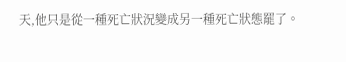天,他只是從一種死亡狀況變成另一種死亡狀態罷了。